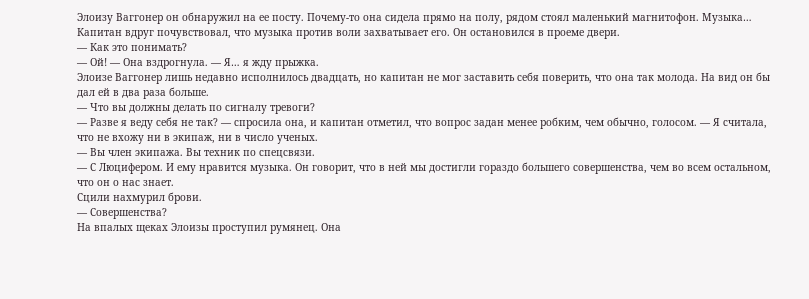Элоизу Ваггонер он обнаружил на ее посту. Почему-то она сидела прямо на полу, рядом стоял маленький магнитофон. Музыка… Капитан вдруг почувствовал, что музыка против воли захватывает его. Он остановился в проеме двери.
— Как это понимать?
— Ой! — Она вздрогнула. — Я… я жду прыжка.
Элоизе Ваггонер лишь недавно исполнилось двадцать, но капитан не мог заставить себя поверить, что она так молода. На вид он бы дал ей в два раза больше.
— Что вы должны делать по сигналу тревоги?
— Разве я веду себя не так? — спросила она, и капитан отметил, что вопрос задан менее робким, чем обычно, голосом. — Я считала, что не вхожу ни в экипаж, ни в число ученых.
— Вы член экипажа. Вы техник по спецсвязи.
— С Люцифером. И ему нравится музыка. Он говорит, что в ней мы достигли гораздо большего совершенства, чем во всем остальном, что он о нас знает.
Сцили нахмурил брови.
— Совершенства?
На впалых щеках Элоизы проступил румянец. Она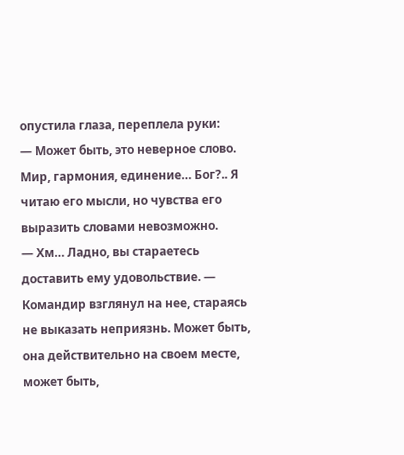опустила глаза, переплела руки:
— Может быть, это неверное слово. Мир, гармония, единение… Бог?.. Я читаю его мысли, но чувства его выразить словами невозможно.
— Хм… Ладно, вы стараетесь доставить ему удовольствие. — Командир взглянул на нее, стараясь не выказать неприязнь. Может быть, она действительно на своем месте, может быть,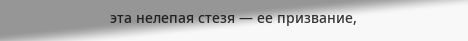эта нелепая стезя — ее призвание,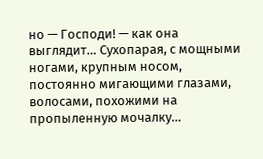но — Господи! — как она выглядит… Сухопарая, с мощными ногами, крупным носом, постоянно мигающими глазами, волосами, похожими на пропыленную мочалку…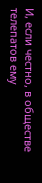И, если честно, в обществе телепатов ему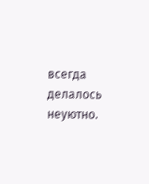всегда делалось неуютно.